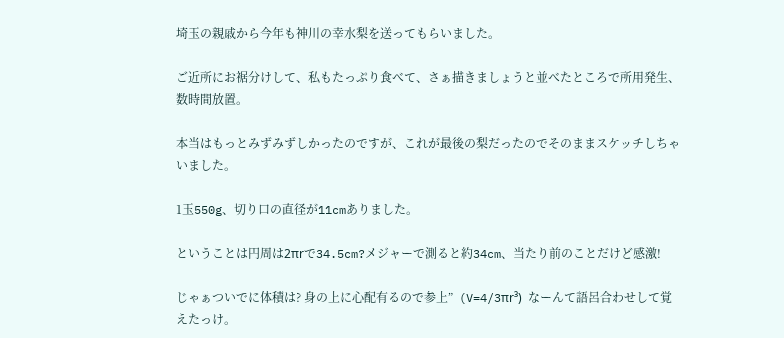埼玉の親戚から今年も神川の幸水梨を送ってもらいました。

ご近所にお裾分けして、私もたっぷり食べて、さぁ描きましょうと並べたところで所用発生、数時間放置。

本当はもっとみずみずしかったのですが、これが最後の梨だったのでそのままスケッチしちゃいました。

1玉550g、切り口の直径が11cmありました。

ということは円周は2πrで34.5cm?メジャーで測ると約34cm、当たり前のことだけど感激!

じゃぁついでに体積は? 身の上に心配有るので参上”  (V=4/3πr³)  なーんて語呂合わせして覚えたっけ。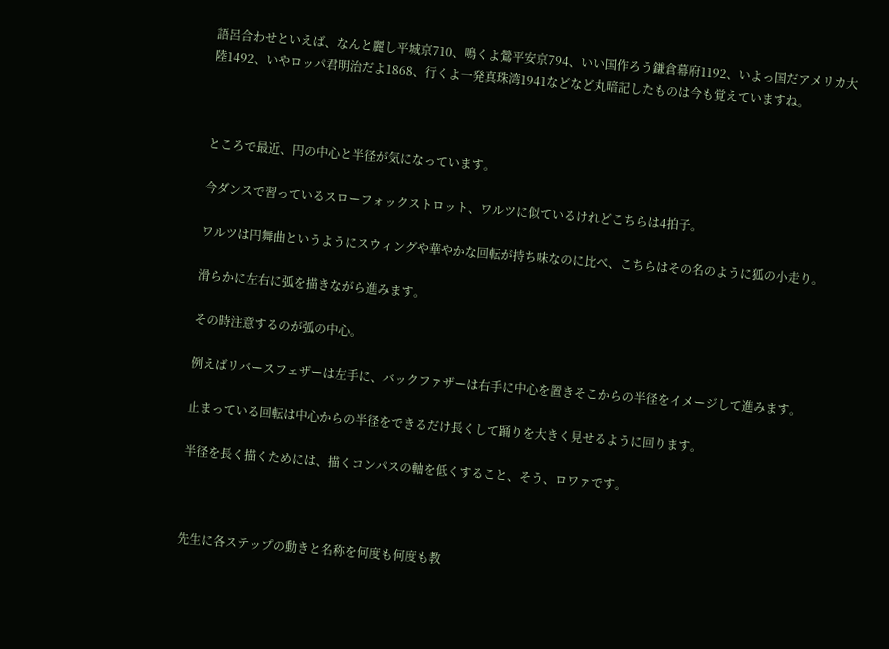語呂合わせといえば、なんと麗し平城京710、鳴くよ鶯平安京794、いい国作ろう鎌倉幕府1192、いよっ国だアメリカ大陸1492、いやロッパ君明治だよ1868、行くよ一発真珠湾1941などなど丸暗記したものは今も覚えていますね。



ところで最近、円の中心と半径が気になっています。

今ダンスで習っているスローフォックストロット、ワルツに似ているけれどこちらは4拍子。

ワルツは円舞曲というようにスウィングや華やかな回転が持ち味なのに比べ、こちらはその名のように狐の小走り。

滑らかに左右に弧を描きながら進みます。

その時注意するのが弧の中心。

例えばリバースフェザーは左手に、バックファザーは右手に中心を置きそこからの半径をイメージして進みます。

止まっている回転は中心からの半径をできるだけ長くして踊りを大きく見せるように回ります。

半径を長く描くためには、描くコンパスの軸を低くすること、そう、ロワァです。



先生に各ステップの動きと名称を何度も何度も教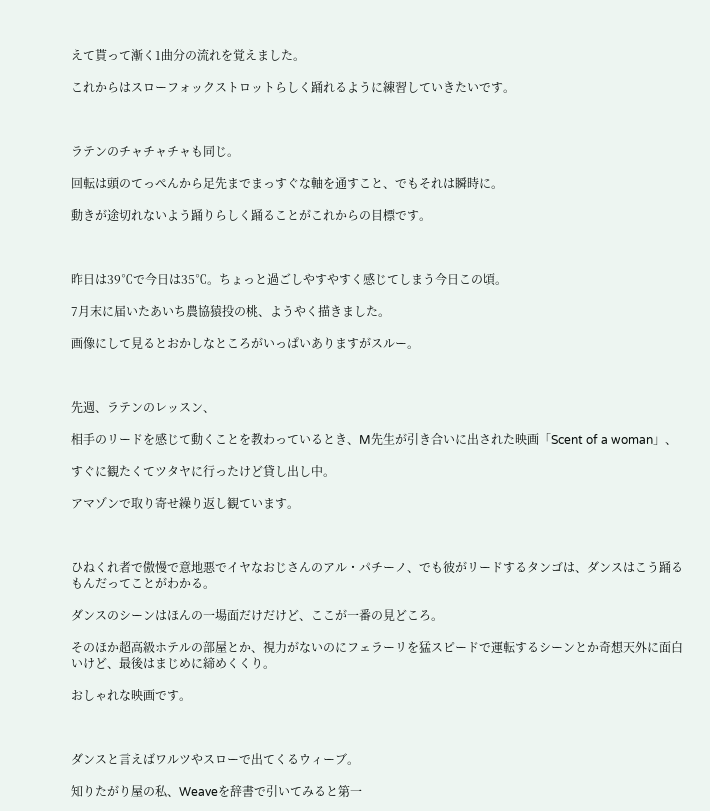えて貰って漸く1曲分の流れを覚えました。

これからはスローフォックストロットらしく踊れるように練習していきたいです。



ラテンのチャチャチャも同じ。

回転は頭のてっぺんから足先までまっすぐな軸を通すこと、でもそれは瞬時に。

動きが途切れないよう踊りらしく踊ることがこれからの目標です。



昨日は39℃で今日は35℃。ちょっと過ごしやすやすく感じてしまう今日この頃。

7月末に届いたあいち農協猿投の桃、ようやく描きました。

画像にして見るとおかしなところがいっぱいありますがスルー。



先週、ラテンのレッスン、

相手のリードを感じて動くことを教わっているとき、M先生が引き合いに出された映画「Scent of a woman」、

すぐに観たくてツタヤに行ったけど貸し出し中。

アマゾンで取り寄せ繰り返し観ています。



ひねくれ者で傲慢で意地悪でイヤなおじさんのアル・パチーノ、でも彼がリードするタンゴは、ダンスはこう踊るもんだってことがわかる。

ダンスのシーンはほんの一場面だけだけど、ここが一番の見どころ。

そのほか超高級ホテルの部屋とか、視力がないのにフェラーリを猛スピードで運転するシーンとか奇想天外に面白いけど、最後はまじめに締めくくり。

おしゃれな映画です。



ダンスと言えばワルツやスローで出てくるウィーブ。

知りたがり屋の私、Weaveを辞書で引いてみると第一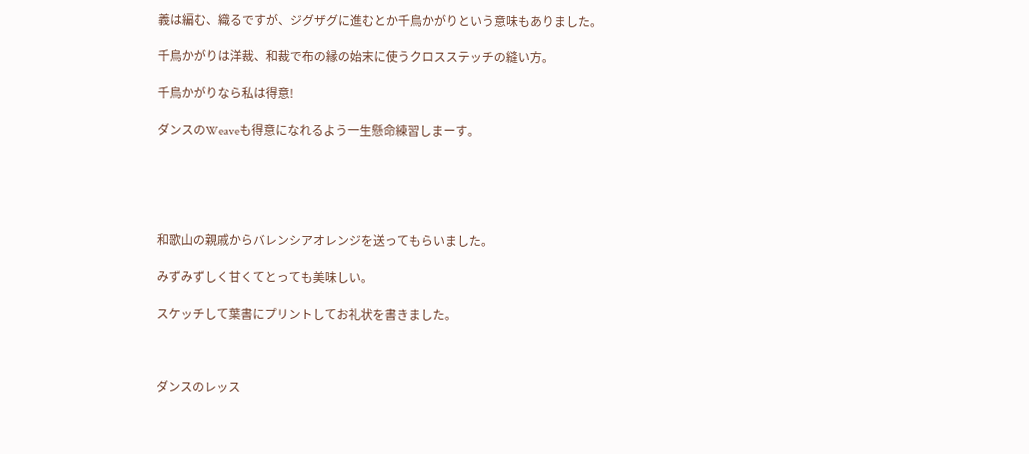義は編む、織るですが、ジグザグに進むとか千鳥かがりという意味もありました。

千鳥かがりは洋裁、和裁で布の縁の始末に使うクロスステッチの縫い方。

千鳥かがりなら私は得意!

ダンスのWeaveも得意になれるよう一生懸命練習しまーす。





和歌山の親戚からバレンシアオレンジを送ってもらいました。

みずみずしく甘くてとっても美味しい。

スケッチして葉書にプリントしてお礼状を書きました。



ダンスのレッス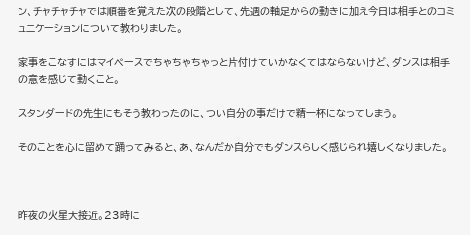ン、チャチャチャでは順番を覚えた次の段階として、先週の軸足からの動きに加え今日は相手とのコミュニケーションについて教わりました。

家事をこなすにはマイペースでちゃちゃちゃっと片付けていかなくてはならないけど、ダンスは相手の意を感じて動くこと。

スタンダードの先生にもそう教わったのに、つい自分の事だけで精一杯になってしまう。

そのことを心に留めて踊ってみると、あ、なんだか自分でもダンスらしく感じられ嬉しくなりました。



昨夜の火星大接近。23時に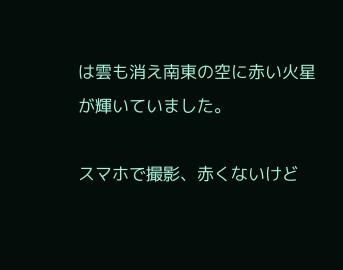は雲も消え南東の空に赤い火星が輝いていました。

スマホで撮影、赤くないけど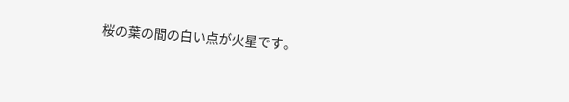桜の葉の間の白い点が火星です。